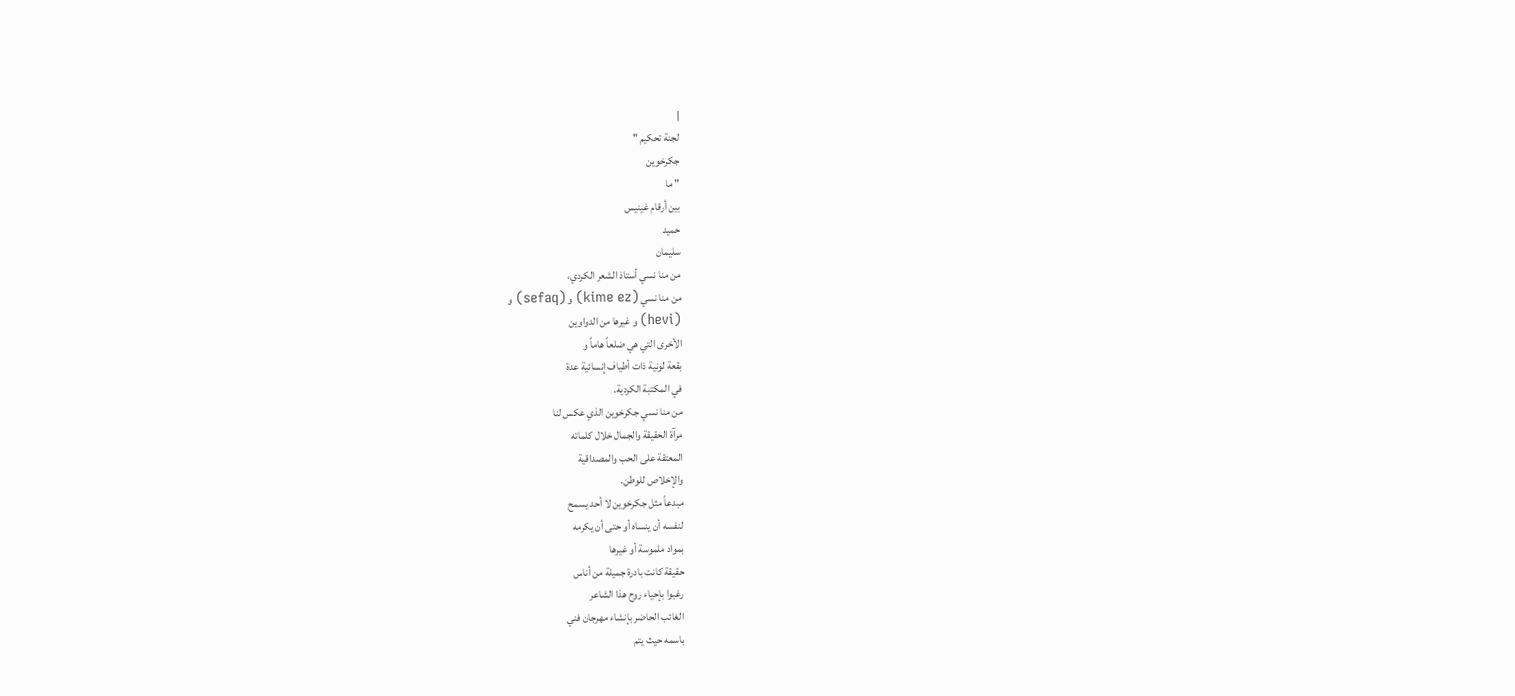|
لجنة تحكيم "
جكرخوين
" ما
بين أرقام غينيس
حميد
سليمان
من منا نسي أستاذ الشعر الكردي،
من منا نسي (kime ez) و (sefaq) و
(hevi) و غيرها من الدواوين
الأخرى التي هي ضلعاً هاماً و
بقعة لونية ذات أطياف إنسائية عدة
في المكتبة الكردية.
من منا نسي جكرخوين الذي عكس لنا
مرآة الحقيقة والجمال خلال كلماته
المعتقة على الحب والمصداقية
والإخلاص للوطن.
مبدعاً مثل جكرخوين لا أحد يسمح
لنفسه أن ينساه أو حتى أن يكرمه
بمواد ملموسة أو غيرها
حقيقة كانت بادرة جميلة من أناس
رغبوا بإحياء روح هذا الشاعر
الغائب الحاضر بإنشاء مهرجان فني
باسمه حيث يتم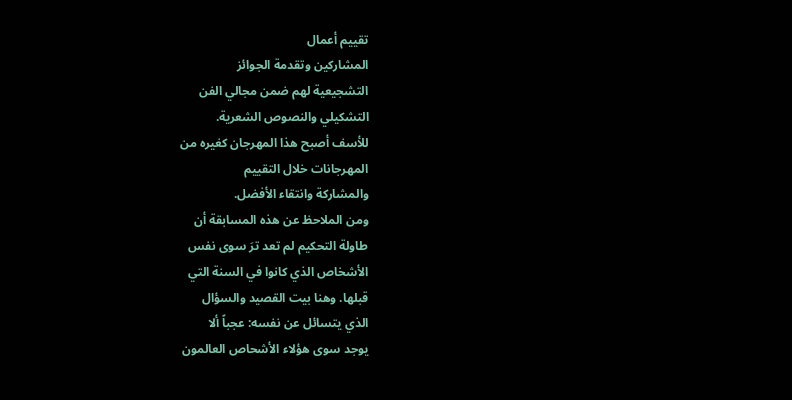تقييم أعمال
المشاركين وتقدمة الجوائز
التشجيعية لهم ضمن مجالي الفن
التشكيلي والنصوص الشعرية.
للأسف أصبح هذا المهرجان كغيره من
المهرجانات خلال التقييم
والمشاركة وانتقاء الأفضل.
ومن الملاحظ عن هذه المسابقة أن
طاولة التحكيم لم تعد ترَ سوى نفس
الأشخاص الذي كانوا في السنة التي
قبلها. وهنا بيت القصيد والسؤال
الذي يتسائل عن نفسه: عجباً ألا
يوجد سوى هؤلاء الأشحاص العالمون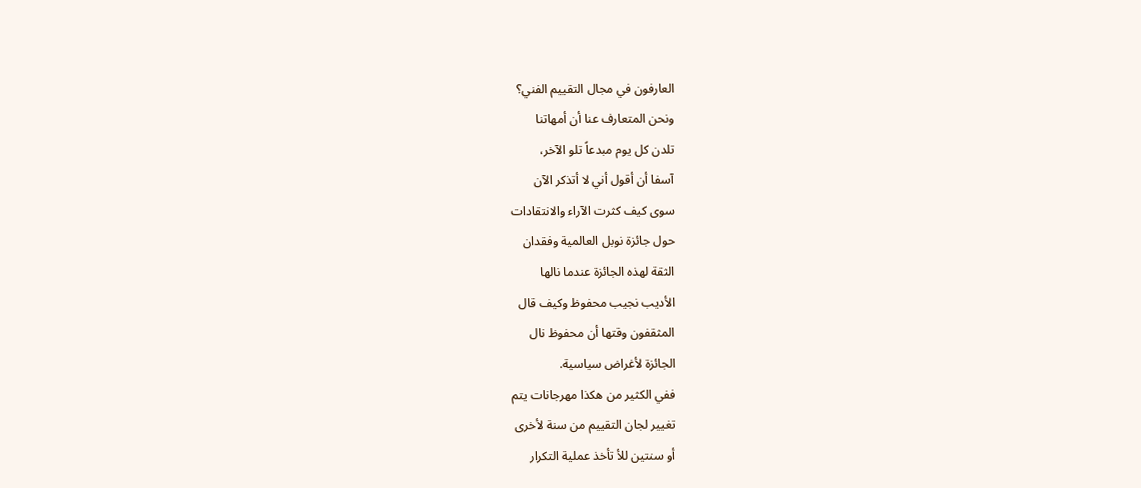العارفون في مجال التقييم الفني؟
ونحن المتعارف عنا أن أمهاتنا
تلدن كل يوم مبدعاً تلو الآخر،
آسفا أن أقول أني لا أتذكر الآن
سوى كيف كثرت الآراء والانتقادات
حول جائزة نوبل العالمية وفقدان
الثقة لهذه الجائزة عندما نالها
الأديب نجيب محفوظ وكيف قال
المثقفون وقتها أن محفوظ نال
الجائزة لأغراض سياسية.
ففي الكثير من هكذا مهرجانات يتم
تغيير لجان التقييم من سنة لأخرى
أو سنتين للأ تأخذ عملية التكرار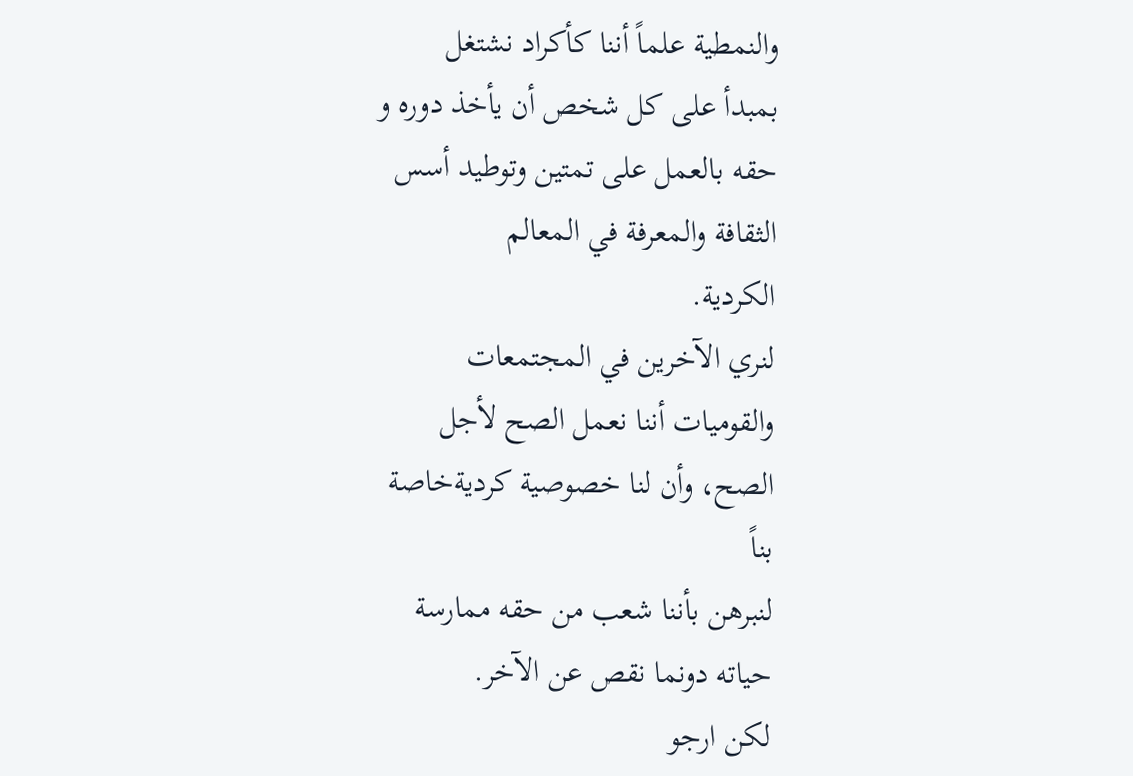والنمطية علماً أننا كأكراد نشتغل
بمبدأ على كل شخص أن يأخذ دوره و
حقه بالعمل على تمتين وتوطيد أسس
الثقافة والمعرفة في المعالم
الكردية.
لنري الآخرين في المجتمعات
والقوميات أننا نعمل الصح لأجل
الصح، وأن لنا خصوصية كرديةخاصة
بناً
لنبرهن بأننا شعب من حقه ممارسة
حياته دونما نقص عن الآخر.
لكن ارجو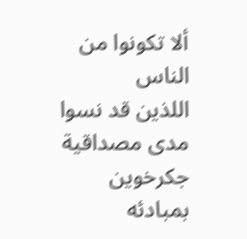ألا تكونوا من الناس
اللذين قد نسوا مدى مصداقية
جكرخوين بمبادئه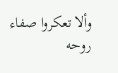وألا تعكروا صفاء
روحه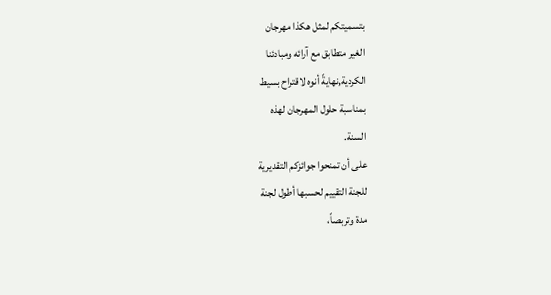بتسميتكم لمثل هكذا مهرجان
الغير متطابق مع آرائه ومبادئنا
الكردية,نهايةً أنوه لاقتراح بسيط
بمناسبة حلول المهرجان لهذه
السنة.
على أن تمنحوا جوائزكم التقديرية
للجنة التقييم لحسبها أطول لجنة
مدة وتربصاً،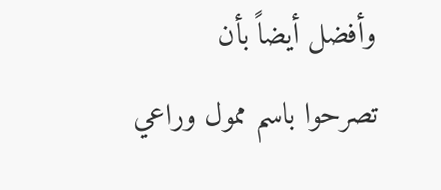وأفضل أيضاً بأن
تصرحوا باسم ممول وراعي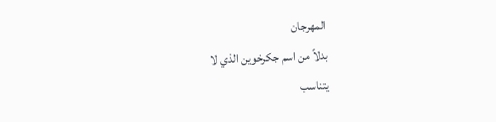المهرجان
بدلاً من اسم جكرخوين الذي لا
يتناسب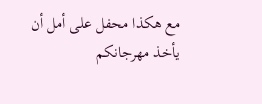مع هكذا محفل على أمل أن
يأخذ مهرجانكم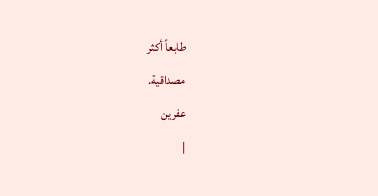طابعاً أكثر
مصداقية.
عفرين
|